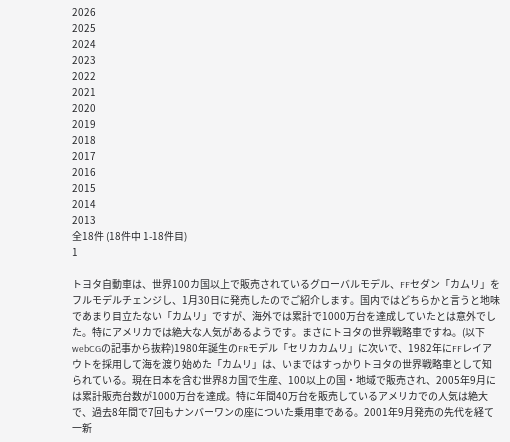2026
2025
2024
2023
2022
2021
2020
2019
2018
2017
2016
2015
2014
2013
全18件 (18件中 1-18件目)
1

トヨタ自動車は、世界100カ国以上で販売されているグローバルモデル、FFセダン「カムリ」をフルモデルチェンジし、1月30日に発売したのでご紹介します。国内ではどちらかと言うと地味であまり目立たない「カムリ」ですが、海外では累計で1000万台を達成していたとは意外でした。特にアメリカでは絶大な人気があるようです。まさにトヨタの世界戦略車ですね。(以下webCGの記事から抜粋)1980年誕生のFRモデル「セリカカムリ」に次いで、1982年にFFレイアウトを採用して海を渡り始めた「カムリ」は、いまではすっかりトヨタの世界戦略車として知られている。現在日本を含む世界8カ国で生産、100以上の国・地域で販売され、2005年9月には累計販売台数が1000万台を達成。特に年間40万台を販売しているアメリカでの人気は絶大で、過去8年間で7回もナンバーワンの座についた乗用車である。2001年9月発売の先代を経て一新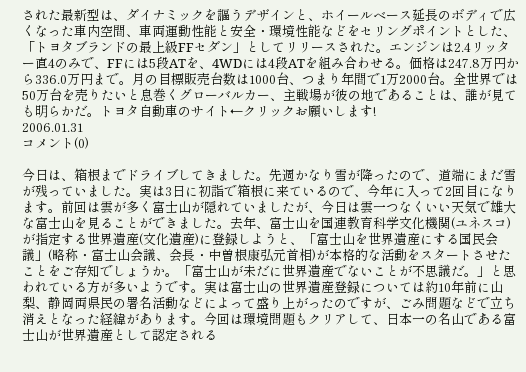された最新型は、ダイナミックを謳うデザインと、ホイールベース延長のボディで広くなった車内空間、車両運動性能と安全・環境性能などをセリングポイントとした、「トヨタブランドの最上級FFセダン」としてリリースされた。エンジンは2.4リッター直4のみで、FFには5段ATを、4WDには4段ATを組み合わせる。価格は247.8万円から336.0万円まで。月の目標販売台数は1000台、つまり年間で1万2000台。全世界では50万台を売りたいと息巻くグローバルカー、主戦場が彼の地であることは、誰が見ても明らかだ。トヨタ自動車のサイト←クリックお願いします!
2006.01.31
コメント(0)

今日は、箱根までドライブしてきました。先週かなり雪が降ったので、道端にまだ雪が残っていました。実は3日に初詣で箱根に来ているので、今年に入って2回目になります。前回は雲が多く富士山が隠れていましたが、今日は雲一つなくいい天気で雄大な富士山を見ることができました。去年、富士山を国連教育科学文化機関(ユネスコ)が指定する世界遺産(文化遺産)に登録しようと、「富士山を世界遺産にする国民会議」(略称・富士山会議、会長・中曽根康弘元首相)が本格的な活動をスタートさせたことをご存知でしょうか。「富士山が未だに世界遺産でないことが不思議だ。」と思われている方が多いようです。実は富士山の世界遺産登録については約10年前に山梨、静岡両県民の署名活動などによって盛り上がったのですが、ごみ問題などで立ち消えとなった経緯があります。今回は環境問題もクリアして、日本一の名山である富士山が世界遺産として認定される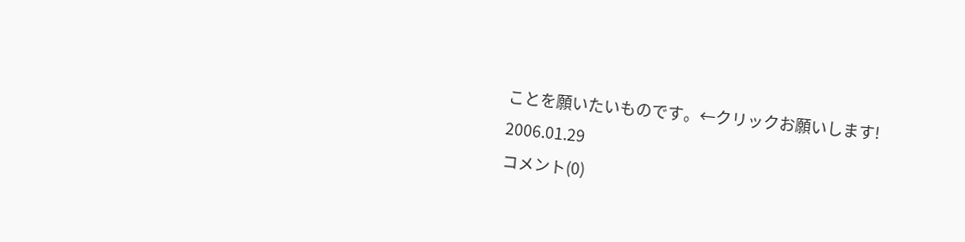ことを願いたいものです。←クリックお願いします!
2006.01.29
コメント(0)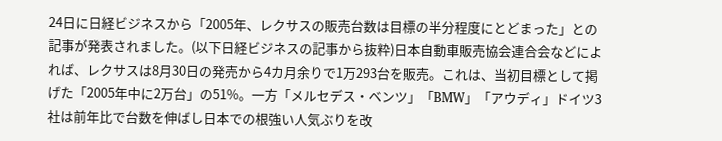24日に日経ビジネスから「2005年、レクサスの販売台数は目標の半分程度にとどまった」との記事が発表されました。(以下日経ビジネスの記事から抜粋)日本自動車販売協会連合会などによれば、レクサスは8月30日の発売から4カ月余りで1万293台を販売。これは、当初目標として掲げた「2005年中に2万台」の51%。一方「メルセデス・ベンツ」「BMW」「アウディ」ドイツ3社は前年比で台数を伸ばし日本での根強い人気ぶりを改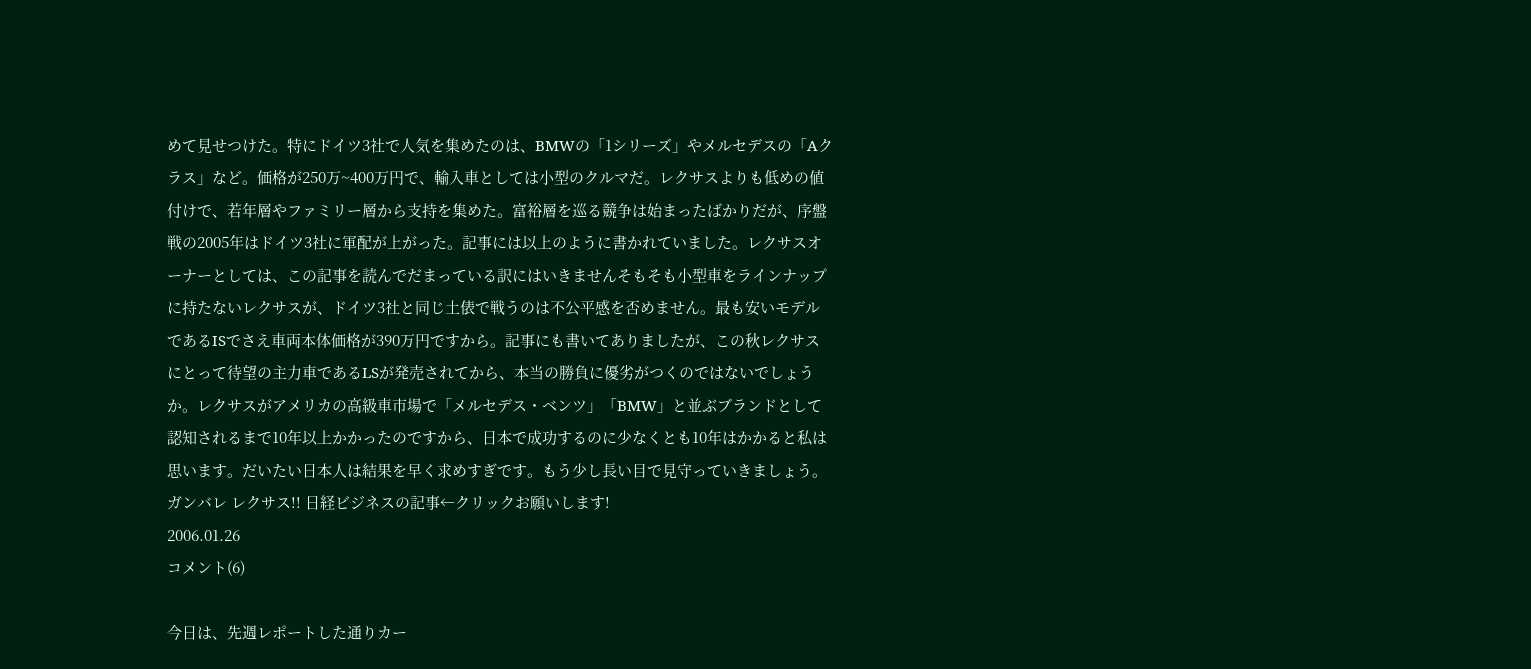めて見せつけた。特にドイツ3社で人気を集めたのは、BMWの「1シリーズ」やメルセデスの「Aクラス」など。価格が250万~400万円で、輸入車としては小型のクルマだ。レクサスよりも低めの値付けで、若年層やファミリー層から支持を集めた。富裕層を巡る競争は始まったばかりだが、序盤戦の2005年はドイツ3社に軍配が上がった。記事には以上のように書かれていました。レクサスオーナーとしては、この記事を読んでだまっている訳にはいきませんそもそも小型車をラインナップに持たないレクサスが、ドイツ3社と同じ土俵で戦うのは不公平感を否めません。最も安いモデルであるISでさえ車両本体価格が390万円ですから。記事にも書いてありましたが、この秋レクサスにとって待望の主力車であるLSが発売されてから、本当の勝負に優劣がつくのではないでしょうか。レクサスがアメリカの高級車市場で「メルセデス・ベンツ」「BMW」と並ぶブランドとして認知されるまで10年以上かかったのですから、日本で成功するのに少なくとも10年はかかると私は思います。だいたい日本人は結果を早く求めすぎです。もう少し長い目で見守っていきましょう。ガンバレ レクサス!! 日経ビジネスの記事←クリックお願いします!
2006.01.26
コメント(6)

今日は、先週レポートした通りカー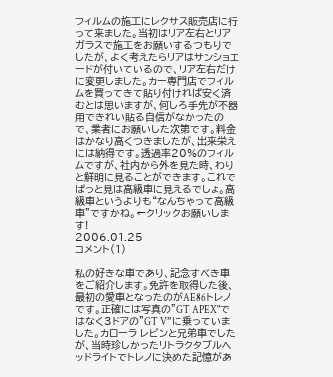フィルムの施工にレクサス販売店に行って来ました。当初はリア左右とリアガラスで施工をお願いするつもりでしたが、よく考えたらリアはサンショエードが付いているので、リア左右だけに変更しました。カー専門店でフィルムを買ってきて貼り付ければ安く済むとは思いますが、何しろ手先が不器用できれい貼る自信がなかったので、業者にお願いした次第です。料金はかなり高くつきましたが、出来栄えには納得です。透過率20%のフィルムですが、社内から外を見た時、わりと鮮明に見ることができます。これでぱっと見は高級車に見えるでしょ。高級車というよりも“なんちゃって高級車”ですかね。←クリックお願いします!
2006.01.25
コメント(1)

私の好きな車であり、記念すべき車をご紹介します。免許を取得した後、最初の愛車となったのがAE86トレノです。正確には写真の"GT APEX"ではなく3ドアの”GT V”に乗っていました。カローラ レビンと兄弟車でしたが、当時珍しかったリトラクタブルヘッドライトでトレノに決めた記憶があ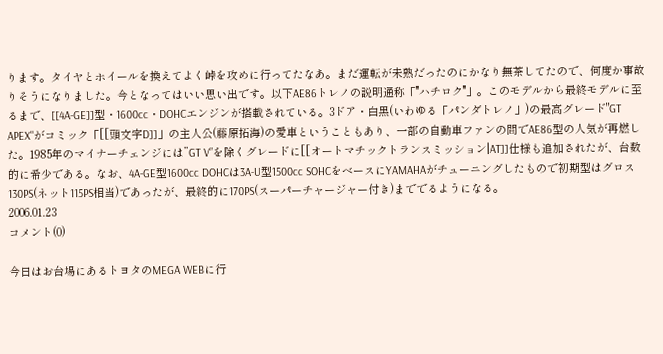ります。タイヤとホイールを換えてよく峠を攻めに行ってたなあ。まだ運転が未熟だったのにかなり無茶してたので、何度か事故りそうになりました。今となってはいい思い出です。以下AE86トレノの説明通称「'''ハチロク'''」。このモデルから最終モデルに至るまで、[[4A-GE]]型・1600cc・DOHCエンジンが搭載されている。3ドア・白黒(いわゆる「パンダトレノ」)の最高グレード"GT APEX"がコミック「[[頭文字D]]」の主人公(藤原拓海)の愛車ということもあり、一部の自動車ファンの間でAE86型の人気が再燃した。1985年のマイナーチェンジには”GT V”を除くグレードに[[オートマチックトランスミッション|AT]]仕様も追加されたが、台数的に希少である。なお、4A-GE型1600cc DOHCは3A-U型1500cc SOHCをベースにYAMAHAがチューニングしたもので初期型はグロス130PS(ネット115PS相当)であったが、最終的に170PS(スーパーチャージャー付き)まででるようになる。
2006.01.23
コメント(0)

今日はお台場にあるトヨタのMEGA WEBに行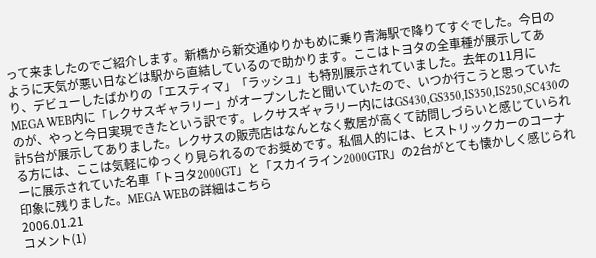って来ましたのでご紹介します。新橋から新交通ゆりかもめに乗り青海駅で降りてすぐでした。今日のように天気が悪い日などは駅から直結しているので助かります。ここはトヨタの全車種が展示してあり、デビューしたばかりの「エスティマ」「ラッシュ」も特別展示されていました。去年の11月にMEGA WEB内に「レクサスギャラリー」がオープンしたと聞いていたので、いつか行こうと思っていたのが、やっと今日実現できたという訳です。レクサスギャラリー内にはGS430,GS350,IS350,IS250,SC430の計5台が展示してありました。レクサスの販売店はなんとなく敷居が高くて訪問しづらいと感じていられる方には、ここは気軽にゆっくり見られるのでお奨めです。私個人的には、ヒストリックカーのコーナーに展示されていた名車「トヨタ2000GT」と「スカイライン2000GTR」の2台がとても懐かしく感じられ印象に残りました。MEGA WEBの詳細はこちら
2006.01.21
コメント(1)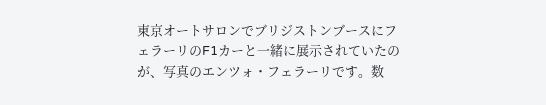東京オートサロンでブリジストンブースにフェラーリのF1カーと一緒に展示されていたのが、写真のエンツォ・フェラーリです。数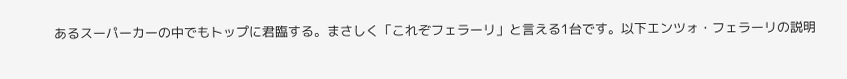あるスーパーカーの中でもトップに君臨する。まさしく「これぞフェラーリ」と言える1台です。以下エンツォ・フェラーリの説明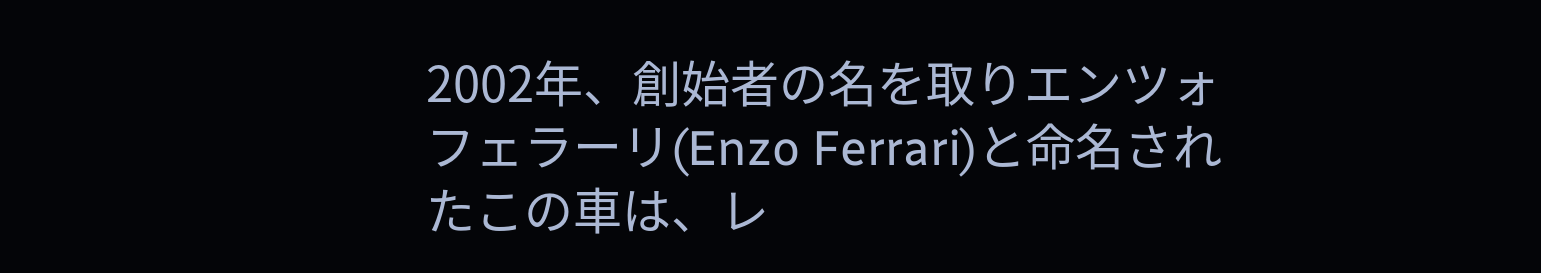2002年、創始者の名を取りエンツォ フェラーリ(Enzo Ferrari)と命名されたこの車は、レ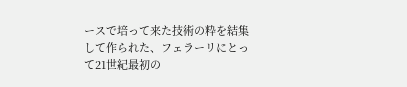ースで培って来た技術の粋を結集して作られた、フェラーリにとって21世紀最初の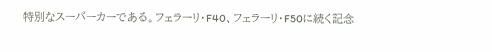特別なスーパーカーである。フェラーリ・F40、フェラーリ・F50に続く記念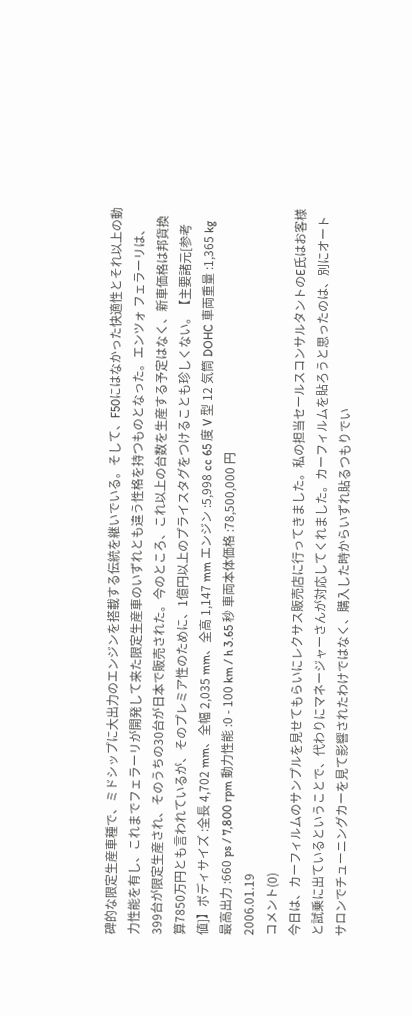碑的な限定生産車種で、ミドシップに大出力のエンジンを搭載する伝統を継いでいる。そして、F50にはなかった快適性とそれ以上の動力性能を有し、これまでフェラーリが開発して来た限定生産車のいずれとも違う性格を持つものとなった。エンツォ フェラーリは、399台が限定生産され、そのうちの30台が日本で販売された。今のところ、これ以上の台数を生産する予定はなく、新車価格は邦貨換算7850万円とも言われているが、そのプレミア性のために、1億円以上のプライスタグをつけることも珍しくない。【主要諸元[参考値]】ボディサイズ :全長 4,702 mm、全幅 2,035 mm、全高 1,147 mm エンジン :5,998 cc 65 度 V 型 12 気筒 DOHC 車両重量 :1,365 kg 最高出力 :660 ps / 7,800 rpm 動力性能 :0 - 100 km / h 3.65 秒 車両本体価格 :78,500,000 円
2006.01.19
コメント(0)
今日は、カーフィルムのサンプルを見せてもらいにレクサス販売店に行ってきました。私の担当セールスコンサルタントのE氏はお客様と試乗に出ているということで、代わりにマネージャーさんが対応してくれました。カーフィルムを貼ろうと思ったのは、別にオートサロンでチューニングカーを見て影響されたわけではなく、購入した時からいずれ貼るつもりでい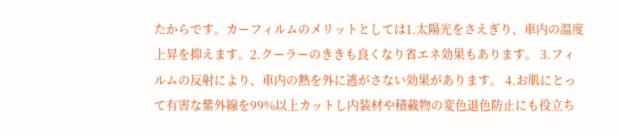たからです。カーフィルムのメリットとしては1.太陽光をさえぎり、車内の温度上昇を抑えます。2.クーラーのききも良くなり省エネ効果もあります。 3.フィルムの反射により、車内の熱を外に逃がさない効果があります。 4.お肌にとって有害な紫外線を99%以上カットし内装材や積載物の変色退色防止にも役立ち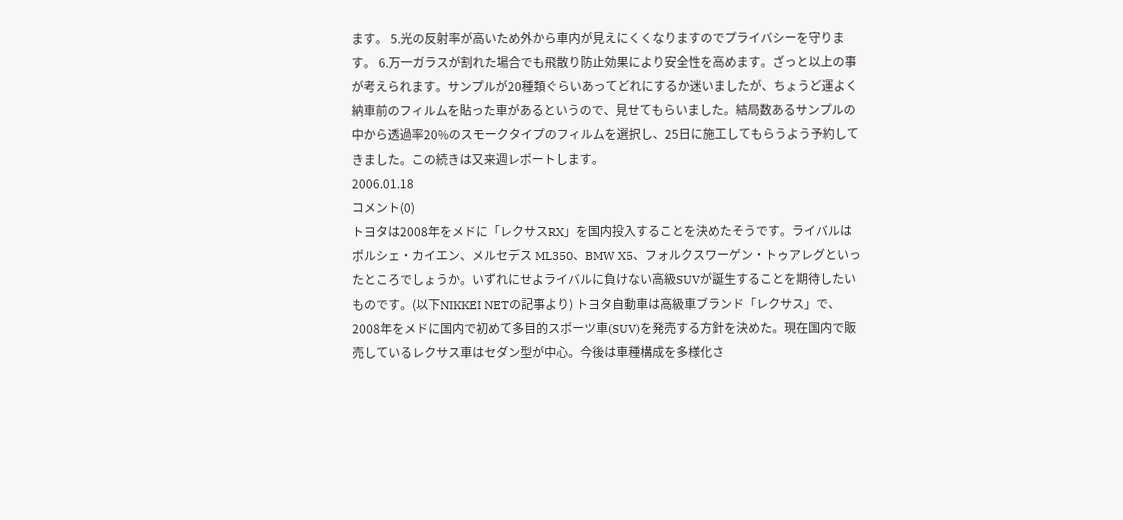ます。 5.光の反射率が高いため外から車内が見えにくくなりますのでプライバシーを守ります。 6.万一ガラスが割れた場合でも飛散り防止効果により安全性を高めます。ざっと以上の事が考えられます。サンプルが20種類ぐらいあってどれにするか迷いましたが、ちょうど運よく納車前のフィルムを貼った車があるというので、見せてもらいました。結局数あるサンプルの中から透過率20%のスモークタイプのフィルムを選択し、25日に施工してもらうよう予約してきました。この続きは又来週レポートします。
2006.01.18
コメント(0)
トヨタは2008年をメドに「レクサスRX」を国内投入することを決めたそうです。ライバルはポルシェ・カイエン、メルセデス ML350、BMW X5、フォルクスワーゲン・トゥアレグといったところでしょうか。いずれにせよライバルに負けない高級SUVが誕生することを期待したいものです。(以下NIKKEI NETの記事より) トヨタ自動車は高級車ブランド「レクサス」で、2008年をメドに国内で初めて多目的スポーツ車(SUV)を発売する方針を決めた。現在国内で販売しているレクサス車はセダン型が中心。今後は車種構成を多様化さ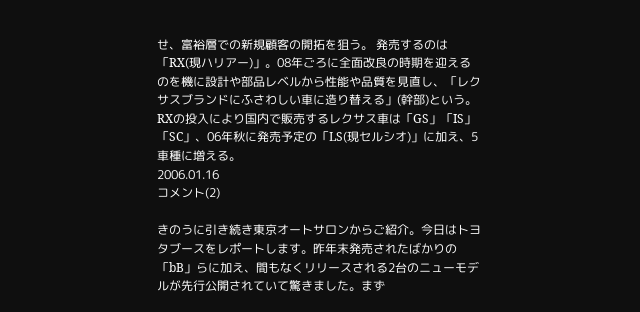せ、富裕層での新規顧客の開拓を狙う。 発売するのは「RX(現ハリアー)」。08年ごろに全面改良の時期を迎えるのを機に設計や部品レベルから性能や品質を見直し、「レクサスブランドにふさわしい車に造り替える」(幹部)という。RXの投入により国内で販売するレクサス車は「GS」「IS」「SC」、06年秋に発売予定の「LS(現セルシオ)」に加え、5車種に増える。
2006.01.16
コメント(2)

きのうに引き続き東京オートサロンからご紹介。今日はトヨタブースをレポートします。昨年末発売されたばかりの「bB」らに加え、間もなくリリースされる2台のニューモデルが先行公開されていて驚きました。まず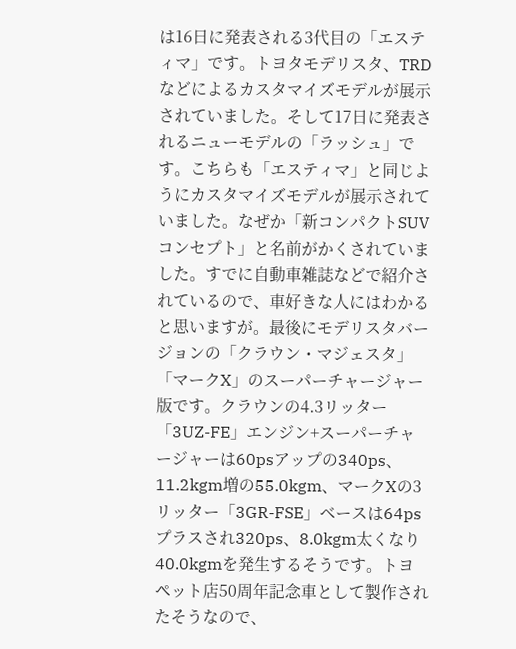は16日に発表される3代目の「エスティマ」です。トヨタモデリスタ、TRDなどによるカスタマイズモデルが展示されていました。そして17日に発表されるニューモデルの「ラッシュ」です。こちらも「エスティマ」と同じようにカスタマイズモデルが展示されていました。なぜか「新コンパクトSUVコンセプト」と名前がかくされていました。すでに自動車雑誌などで紹介されているので、車好きな人にはわかると思いますが。最後にモデリスタバージョンの「クラウン・マジェスタ」「マークX」のスーパーチャージャー版です。クラウンの4.3リッター「3UZ-FE」エンジン+スーパーチャージャーは60psアップの340ps、11.2kgm増の55.0kgm、マークXの3リッター「3GR-FSE」ベースは64psプラスされ320ps、8.0kgm太くなり40.0kgmを発生するそうです。トヨペット店50周年記念車として製作されたそうなので、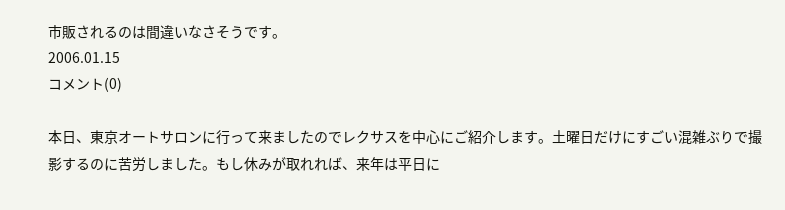市販されるのは間違いなさそうです。
2006.01.15
コメント(0)

本日、東京オートサロンに行って来ましたのでレクサスを中心にご紹介します。土曜日だけにすごい混雑ぶりで撮影するのに苦労しました。もし休みが取れれば、来年は平日に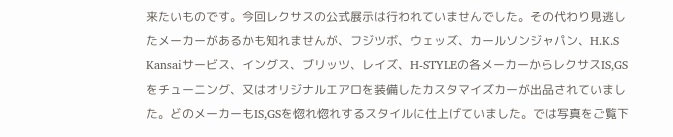来たいものです。今回レクサスの公式展示は行われていませんでした。その代わり見逃したメーカーがあるかも知れませんが、フジツボ、ウェッズ、カールソンジャパン、H.K.S Kansaiサービス、イングス、ブリッツ、レイズ、H-STYLEの各メーカーからレクサスIS,GSをチューニング、又はオリジナルエアロを装備したカスタマイズカーが出品されていました。どのメーカーもIS,GSを惚れ惚れするスタイルに仕上げていました。では写真をご覧下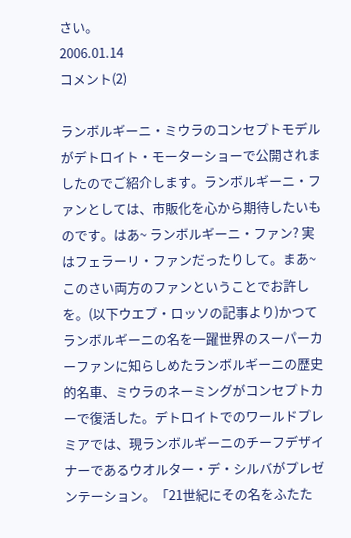さい。
2006.01.14
コメント(2)

ランボルギーニ・ミウラのコンセプトモデルがデトロイト・モーターショーで公開されましたのでご紹介します。ランボルギーニ・ファンとしては、市販化を心から期待したいものです。はあ~ ランボルギーニ・ファン? 実はフェラーリ・ファンだったりして。まあ~このさい両方のファンということでお許しを。(以下ウエブ・ロッソの記事より)かつてランボルギーニの名を一躍世界のスーパーカーファンに知らしめたランボルギーニの歴史的名車、ミウラのネーミングがコンセプトカーで復活した。デトロイトでのワールドプレミアでは、現ランボルギーニのチーフデザイナーであるウオルター・デ・シルバがプレゼンテーション。「21世紀にその名をふたた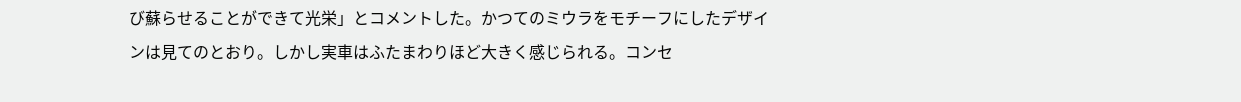び蘇らせることができて光栄」とコメントした。かつてのミウラをモチーフにしたデザインは見てのとおり。しかし実車はふたまわりほど大きく感じられる。コンセ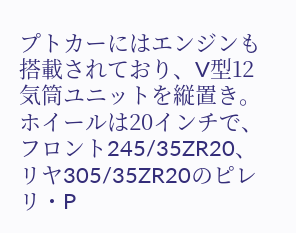プトカーにはエンジンも搭載されており、V型12気筒ユニットを縦置き。ホイールは20インチで、フロント245/35ZR20、リヤ305/35ZR20のピレリ・P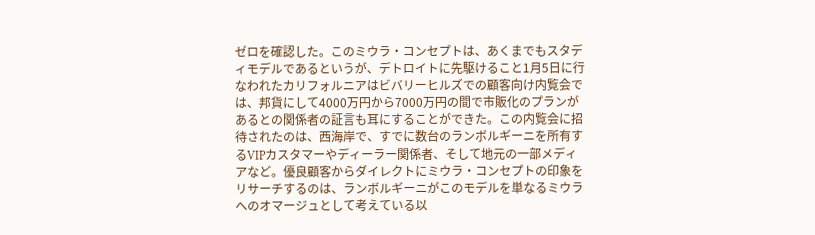ゼロを確認した。このミウラ・コンセプトは、あくまでもスタディモデルであるというが、デトロイトに先駆けること1月5日に行なわれたカリフォルニアはビバリーヒルズでの顧客向け内覧会では、邦貨にして4000万円から7000万円の間で市販化のプランがあるとの関係者の証言も耳にすることができた。この内覧会に招待されたのは、西海岸で、すでに数台のランボルギーニを所有するVIPカスタマーやディーラー関係者、そして地元の一部メディアなど。優良顧客からダイレクトにミウラ・コンセプトの印象をリサーチするのは、ランボルギーニがこのモデルを単なるミウラへのオマージュとして考えている以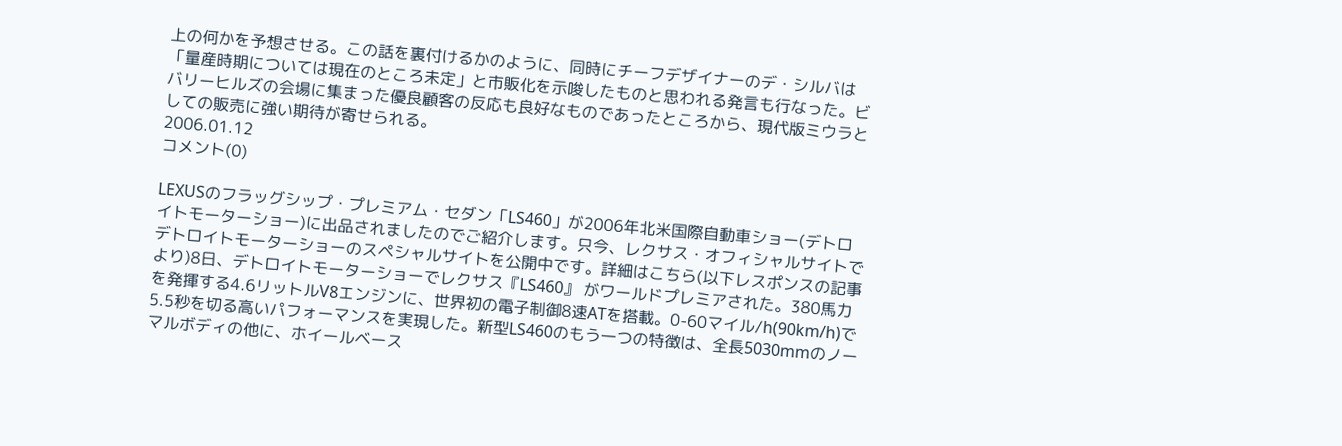上の何かを予想させる。この話を裏付けるかのように、同時にチーフデザイナーのデ・シルバは「量産時期については現在のところ未定」と市販化を示唆したものと思われる発言も行なった。ビバリーヒルズの会場に集まった優良顧客の反応も良好なものであったところから、現代版ミウラとしての販売に強い期待が寄せられる。
2006.01.12
コメント(0)

LEXUSのフラッグシップ・プレミアム・セダン「LS460」が2006年北米国際自動車ショー(デトロイトモーターショー)に出品されましたのでご紹介します。只今、レクサス・オフィシャルサイトでデトロイトモーターショーのスペシャルサイトを公開中です。詳細はこちら(以下レスポンスの記事より)8日、デトロイトモーターショーでレクサス『LS460』 がワールドプレミアされた。380馬力を発揮する4.6リットルV8エンジンに、世界初の電子制御8速ATを搭載。0-60マイル/h(90km/h)で5.5秒を切る高いパフォーマンスを実現した。新型LS460のもう一つの特徴は、全長5030mmのノーマルボディの他に、ホイールベース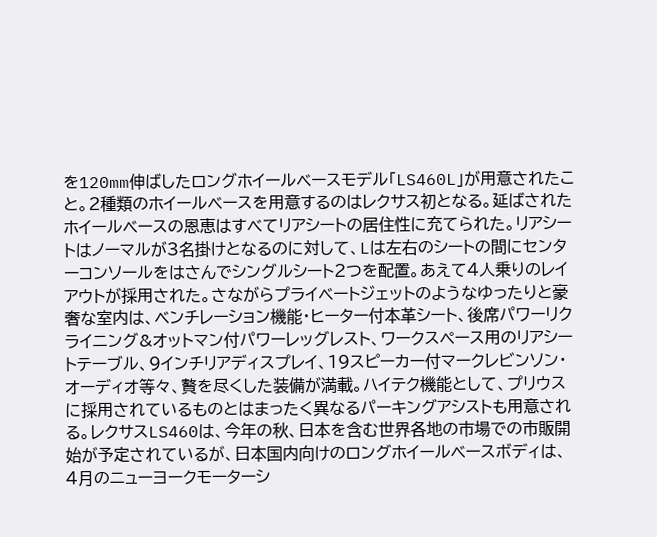を120mm伸ばしたロングホイールベースモデル「LS460L」が用意されたこと。2種類のホイールベースを用意するのはレクサス初となる。延ばされたホイールベースの恩恵はすべてリアシートの居住性に充てられた。リアシートはノーマルが3名掛けとなるのに対して、Lは左右のシートの間にセンターコンソールをはさんでシングルシート2つを配置。あえて4人乗りのレイアウトが採用された。さながらプライベートジェットのようなゆったりと豪奢な室内は、ベンチレーション機能・ヒーター付本革シート、後席パワーリクライニング&オットマン付パワーレッグレスト、ワークスペース用のリアシートテーブル、9インチリアディスプレイ、19スピーカー付マークレビンソン・オーディオ等々、贅を尽くした装備が満載。ハイテク機能として、プリウスに採用されているものとはまったく異なるパーキングアシストも用意される。レクサスLS460は、今年の秋、日本を含む世界各地の市場での市販開始が予定されているが、日本国内向けのロングホイールベースボディは、4月のニューヨークモーターシ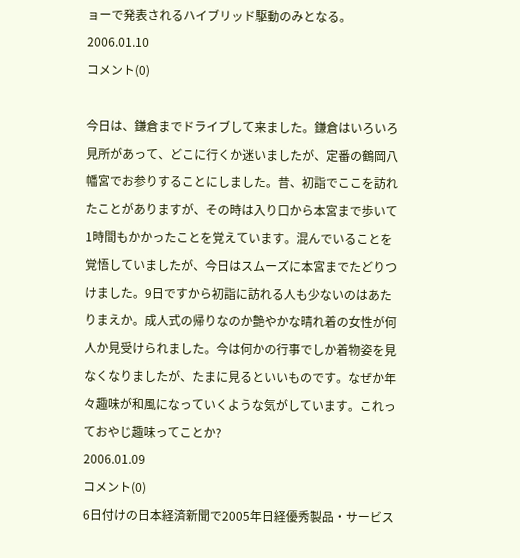ョーで発表されるハイブリッド駆動のみとなる。
2006.01.10
コメント(0)

今日は、鎌倉までドライブして来ました。鎌倉はいろいろ見所があって、どこに行くか迷いましたが、定番の鶴岡八幡宮でお参りすることにしました。昔、初詣でここを訪れたことがありますが、その時は入り口から本宮まで歩いて1時間もかかったことを覚えています。混んでいることを覚悟していましたが、今日はスムーズに本宮までたどりつけました。9日ですから初詣に訪れる人も少ないのはあたりまえか。成人式の帰りなのか艶やかな晴れ着の女性が何人か見受けられました。今は何かの行事でしか着物姿を見なくなりましたが、たまに見るといいものです。なぜか年々趣味が和風になっていくような気がしています。これっておやじ趣味ってことか?
2006.01.09
コメント(0)
6日付けの日本経済新聞で2005年日経優秀製品・サービス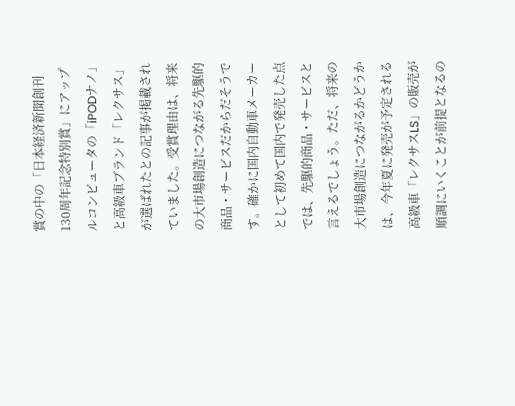賞の中の「日本経済新聞創刊130周年記念特別賞」にアップルコンピュータの「iPODナノ」と高級車ブランド「レクサス」が選ばれたとの記事が掲載されていました。受賞理由は、将来の大市場創造につながる先駆的商品・サービスだからだそうです。確かに国内自動車メーカーとして初めて国内で発売した点では、先駆的商品・サービスと言えるでしょう。ただ、将来の大市場創造につながるかどうかは、今年夏に発売が予定される高級車「レクサスLS」の販売が順調にいくことが前提となるの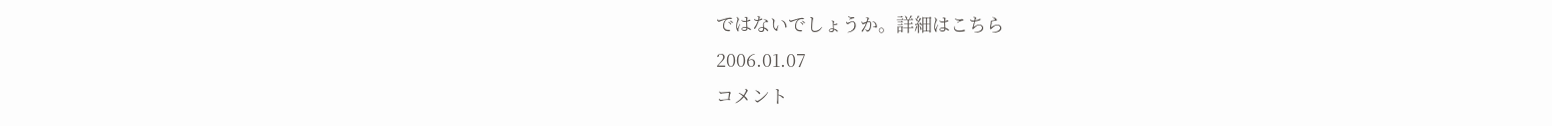ではないでしょうか。詳細はこちら
2006.01.07
コメント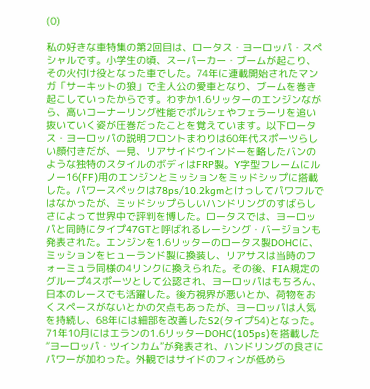(0)

私の好きな車特集の第2回目は、ロータス・ヨーロッパ・スペシャルです。小学生の頃、スーパーカー・ブームが起こり、その火付け役となった車でした。74年に連載開始されたマンガ「サーキットの狼」で主人公の愛車となり、ブームを巻き起こしていったからです。わずか1.6リッターのエンジンながら、高いコーナーリング性能でポルシェやフェラーリを追い抜いていく姿が圧巻だったことを覚えています。以下ロータス・ヨーロッパの説明フロントまわりは60年代スポーツらしい顔付きだが、一見、リアサイドウインドーを略したバンのような独特のスタイルのボディはFRP製。Y字型フレームにルノー16(FF)用のエンジンとミッションをミッドシップに搭載した。パワースペックは78ps/10.2kgmとけっしてパワフルではなかったが、ミッドシップらしいハンドリングのすばらしさによって世界中で評判を博した。ロータスでは、ヨーロッパと同時にタイプ47GTと呼ばれるレーシング・バージョンも発表された。エンジンを1.6リッターのロータス製DOHCに、ミッションをヒューランド製に換装し、リアサスは当時のフォーミュラ同様の4リンクに換えられた。その後、FIA規定のグループ4スポーツとして公認され、ヨーロッパはもちろん、日本のレースでも活躍した。後方視界が悪いとか、荷物をおくスペースがないとかの欠点もあったが、ヨーロッパは人気を持続し、68年には細部を改善したS2(タイプ54)となった。71年10月にはエランの1.6リッターDOHC(105ps)を搭載した“ヨーロッパ・ツインカム”が発表され、ハンドリングの良さにパワーが加わった。外観ではサイドのフィンが低めら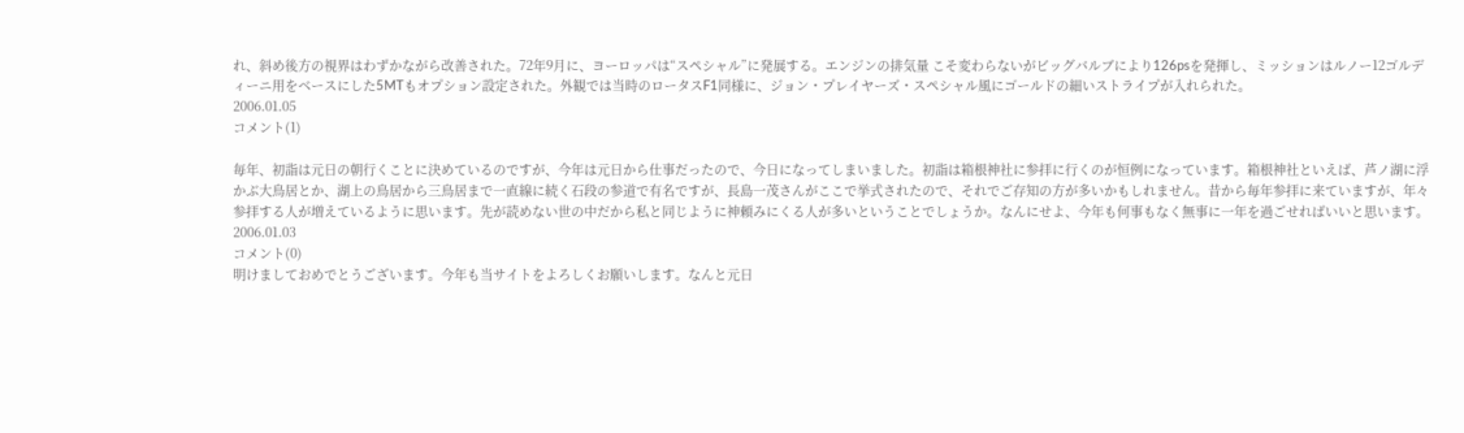れ、斜め後方の視界はわずかながら改善された。72年9月に、ヨーロッパは“スペシャル”に発展する。エンジンの排気量 こそ変わらないがビッグバルブにより126psを発揮し、ミッションはルノー12ゴルディーニ用をベースにした5MTもオプション設定された。外観では当時のロータスF1同様に、ジョン・プレイヤーズ・スペシャル風にゴールドの細いストライプが入れられた。
2006.01.05
コメント(1)

毎年、初詣は元日の朝行くことに決めているのですが、今年は元日から仕事だったので、今日になってしまいました。初詣は箱根神社に参拝に行くのが恒例になっています。箱根神社といえば、芦ノ湖に浮かぶ大鳥居とか、湖上の鳥居から三鳥居まで一直線に続く石段の参道で有名ですが、長島一茂さんがここで挙式されたので、それでご存知の方が多いかもしれません。昔から毎年参拝に来ていますが、年々参拝する人が増えているように思います。先が読めない世の中だから私と同じように神頼みにくる人が多いということでしょうか。なんにせよ、今年も何事もなく無事に一年を過ごせればいいと思います。
2006.01.03
コメント(0)
明けましておめでとうございます。今年も当サイトをよろしくお願いします。なんと元日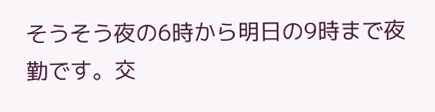そうそう夜の6時から明日の9時まで夜勤です。交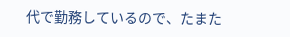代で勤務しているので、たまた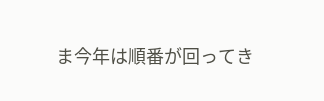ま今年は順番が回ってき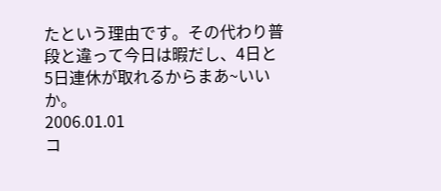たという理由です。その代わり普段と違って今日は暇だし、4日と5日連休が取れるからまあ~いいか。
2006.01.01
コ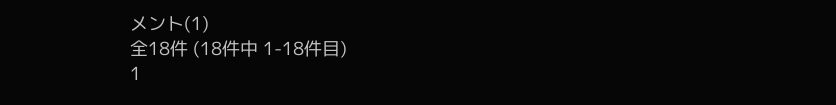メント(1)
全18件 (18件中 1-18件目)
1